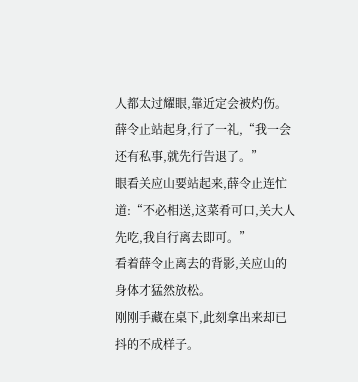人都太过耀眼,靠近定会被灼伤。
薛令止站起身,行了一礼,“我一会还有私事,就先行告退了。”
眼看关应山要站起来,薛令止连忙道:“不必相送,这菜肴可口,关大人先吃,我自行离去即可。”
看着薛令止离去的背影,关应山的身体才猛然放松。
刚刚手藏在桌下,此刻拿出来却已抖的不成样子。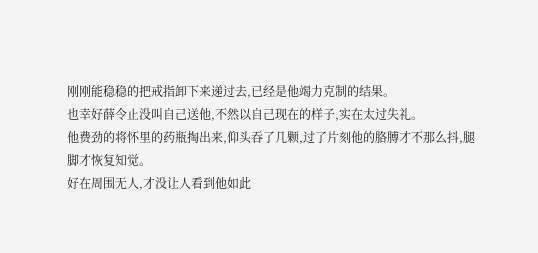刚刚能稳稳的把戒指卸下来递过去,已经是他竭力克制的结果。
也幸好薛令止没叫自己送他,不然以自己现在的样子,实在太过失礼。
他费劲的将怀里的药瓶掏出来,仰头吞了几颗,过了片刻他的胳膊才不那么抖,腿脚才恢复知觉。
好在周围无人,才没让人看到他如此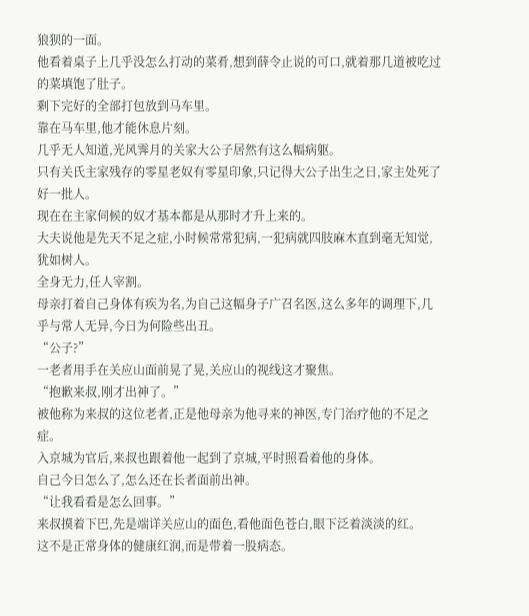狼狈的一面。
他看着桌子上几乎没怎么打动的菜肴,想到薛令止说的可口,就着那几道被吃过的菜填饱了肚子。
剩下完好的全部打包放到马车里。
靠在马车里,他才能休息片刻。
几乎无人知道,光风霁月的关家大公子居然有这么幅病躯。
只有关氏主家残存的零星老奴有零星印象,只记得大公子出生之日,家主处死了好一批人。
现在在主家伺候的奴才基本都是从那时才升上来的。
大夫说他是先天不足之症,小时候常常犯病,一犯病就四肢麻木直到毫无知觉,犹如树人。
全身无力,任人宰割。
母亲打着自己身体有疾为名,为自己这幅身子广召名医,这么多年的调理下,几乎与常人无异,今日为何险些出丑。
“公子?”
一老者用手在关应山面前晃了晃,关应山的视线这才聚焦。
“抱歉来叔,刚才出神了。”
被他称为来叔的这位老者,正是他母亲为他寻来的神医,专门治疗他的不足之症。
入京城为官后,来叔也跟着他一起到了京城,平时照看着他的身体。
自己今日怎么了,怎么还在长者面前出神。
“让我看看是怎么回事。”
来叔摸着下巴,先是端详关应山的面色,看他面色苍白,眼下泛着淡淡的红。
这不是正常身体的健康红润,而是带着一股病态。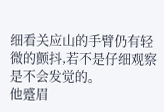细看关应山的手臂仍有轻微的颤抖,若不是仔细观察是不会发觉的。
他蹙眉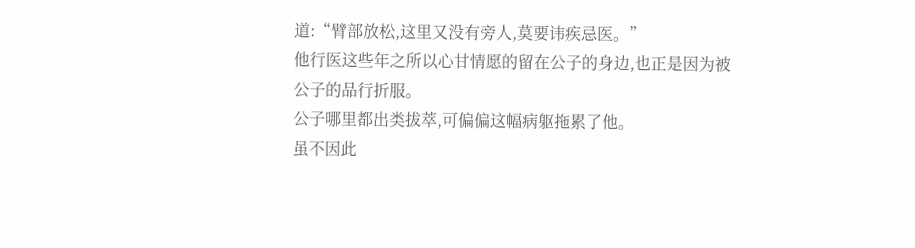道:“臂部放松,这里又没有旁人,莫要讳疾忌医。”
他行医这些年之所以心甘情愿的留在公子的身边,也正是因为被公子的品行折服。
公子哪里都出类拔萃,可偏偏这幅病躯拖累了他。
虽不因此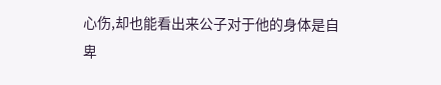心伤,却也能看出来公子对于他的身体是自卑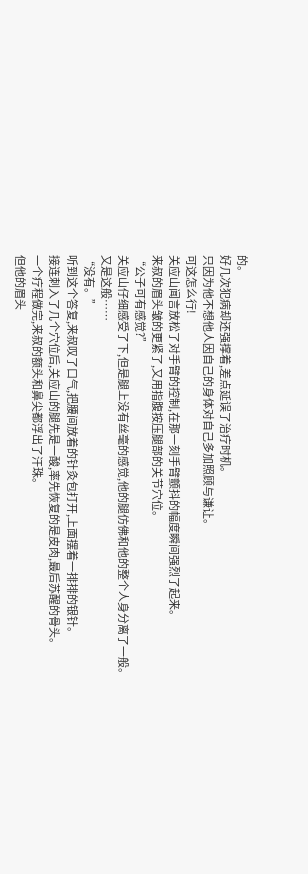的。
好几次犯病却还强撑着,差点延误了治疗时机。
只因为他不想他人因自己的身体对自己多加照顾与谦让。
可这怎么行!
关应山闻言放松了对手臂的控制,在那一刻手臂颤抖的幅度瞬间强烈了起来。
来叔的眉头皱的更紧了,又用指腹按压腿部的关节穴位。
“公子可有感觉?”
关应山仔细感受了下,但是腿上没有丝毫的感觉,他的腿仿佛和他的整个人身分离了一般。
又是这般……
“没有。”
听到这个答复,来叔叹了口气,把腰间放着的针灸包打开,上面摆着一排排的银针。
接连刺入了几个穴位后,关应山的腿先是一酸,率先恢复的是皮肉,最后苏醒的骨头。
一个疗程做完,来叔的额头和鼻尖都浮出了汗珠。
但他的眉头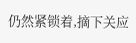仍然紧锁着,摘下关应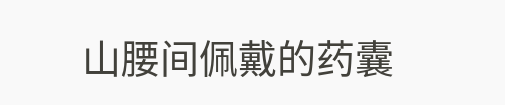山腰间佩戴的药囊